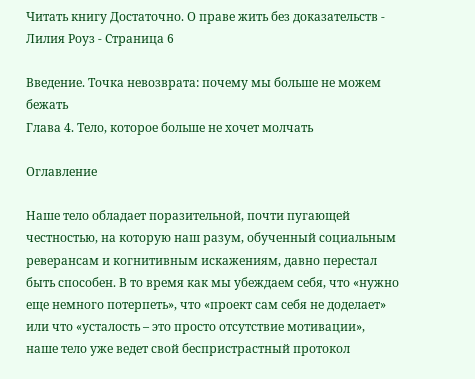Читать книгу Достаточно. О праве жить без доказательств - Лилия Роуз - Страница 6

Введение. Точка невозврата: почему мы больше не можем бежать
Глава 4. Тело, которое больше не хочет молчать

Оглавление

Наше тело обладает поразительной, почти пугающей честностью, на которую наш разум, обученный социальным реверансам и когнитивным искажениям, давно перестал быть способен. В то время как мы убеждаем себя, что «нужно еще немного потерпеть», что «проект сам себя не доделает» или что «усталость – это просто отсутствие мотивации», наше тело уже ведет свой беспристрастный протокол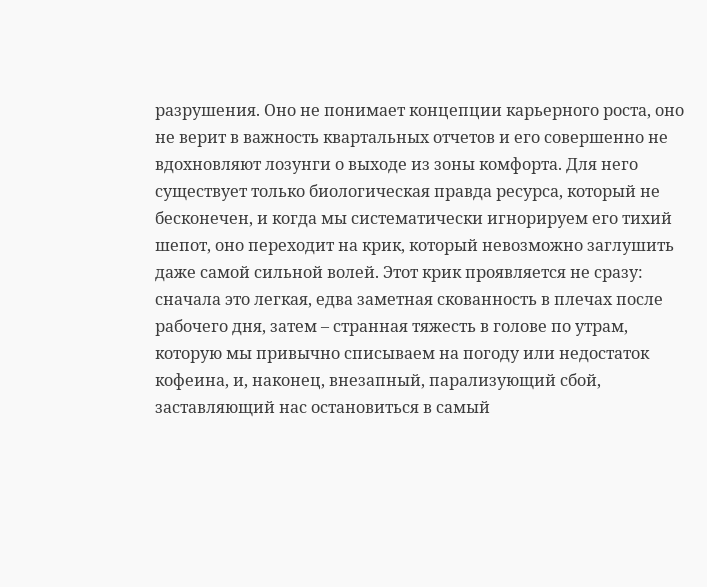разрушения. Оно не понимает концепции карьерного роста, оно не верит в важность квартальных отчетов и его совершенно не вдохновляют лозунги о выходе из зоны комфорта. Для него существует только биологическая правда ресурса, который не бесконечен, и когда мы систематически игнорируем его тихий шепот, оно переходит на крик, который невозможно заглушить даже самой сильной волей. Этот крик проявляется не сразу: сначала это легкая, едва заметная скованность в плечах после рабочего дня, затем – странная тяжесть в голове по утрам, которую мы привычно списываем на погоду или недостаток кофеина, и, наконец, внезапный, парализующий сбой, заставляющий нас остановиться в самый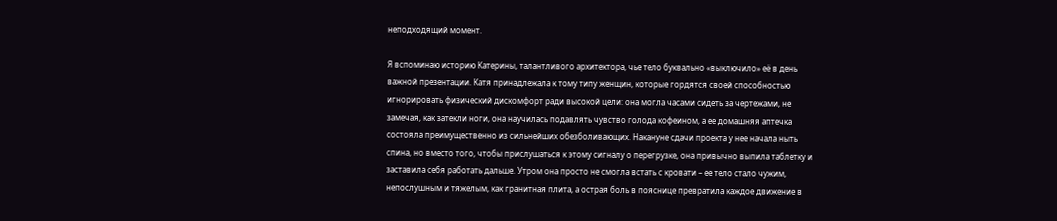неподходящий момент.

Я вспоминаю историю Катерины, талантливого архитектора, чье тело буквально «выключило» её в день важной презентации. Катя принадлежала к тому типу женщин, которые гордятся своей способностью игнорировать физический дискомфорт ради высокой цели: она могла часами сидеть за чертежами, не замечая, как затекли ноги, она научилась подавлять чувство голода кофеином, а ее домашняя аптечка состояла преимущественно из сильнейших обезболивающих. Накануне сдачи проекта у нее начала ныть спина, но вместо того, чтобы прислушаться к этому сигналу о перегрузке, она привычно выпила таблетку и заставила себя работать дальше. Утром она просто не смогла встать с кровати – ее тело стало чужим, непослушным и тяжелым, как гранитная плита, а острая боль в пояснице превратила каждое движение в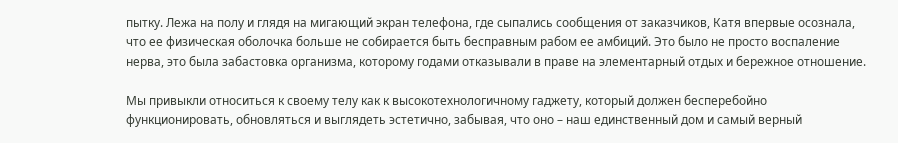пытку. Лежа на полу и глядя на мигающий экран телефона, где сыпались сообщения от заказчиков, Катя впервые осознала, что ее физическая оболочка больше не собирается быть бесправным рабом ее амбиций. Это было не просто воспаление нерва, это была забастовка организма, которому годами отказывали в праве на элементарный отдых и бережное отношение.

Мы привыкли относиться к своему телу как к высокотехнологичному гаджету, который должен бесперебойно функционировать, обновляться и выглядеть эстетично, забывая, что оно – наш единственный дом и самый верный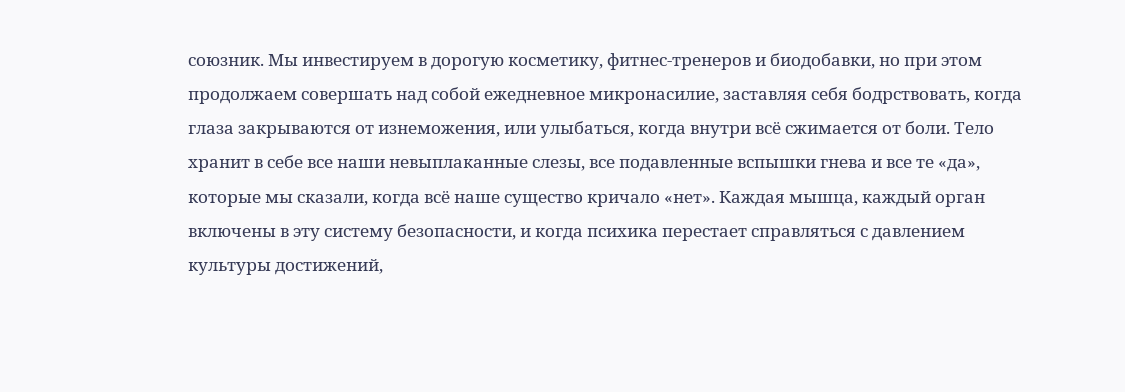союзник. Мы инвестируем в дорогую косметику, фитнес-тренеров и биодобавки, но при этом продолжаем совершать над собой ежедневное микронасилие, заставляя себя бодрствовать, когда глаза закрываются от изнеможения, или улыбаться, когда внутри всё сжимается от боли. Тело хранит в себе все наши невыплаканные слезы, все подавленные вспышки гнева и все те «да», которые мы сказали, когда всё наше существо кричало «нет». Каждая мышца, каждый орган включены в эту систему безопасности, и когда психика перестает справляться с давлением культуры достижений,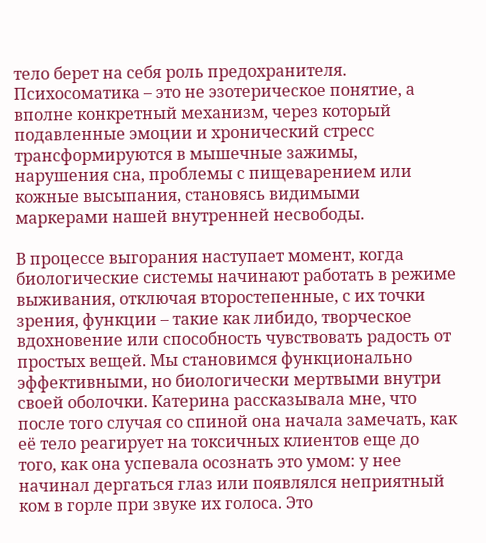тело берет на себя роль предохранителя. Психосоматика – это не эзотерическое понятие, а вполне конкретный механизм, через который подавленные эмоции и хронический стресс трансформируются в мышечные зажимы, нарушения сна, проблемы с пищеварением или кожные высыпания, становясь видимыми маркерами нашей внутренней несвободы.

В процессе выгорания наступает момент, когда биологические системы начинают работать в режиме выживания, отключая второстепенные, с их точки зрения, функции – такие как либидо, творческое вдохновение или способность чувствовать радость от простых вещей. Мы становимся функционально эффективными, но биологически мертвыми внутри своей оболочки. Катерина рассказывала мне, что после того случая со спиной она начала замечать, как её тело реагирует на токсичных клиентов еще до того, как она успевала осознать это умом: у нее начинал дергаться глаз или появлялся неприятный ком в горле при звуке их голоса. Это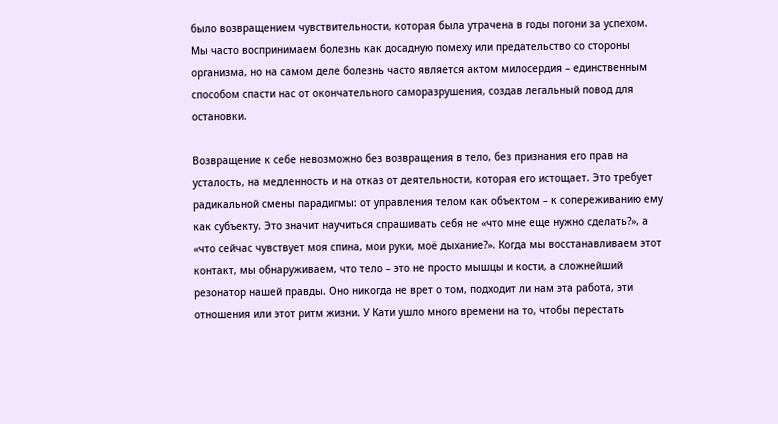было возвращением чувствительности, которая была утрачена в годы погони за успехом. Мы часто воспринимаем болезнь как досадную помеху или предательство со стороны организма, но на самом деле болезнь часто является актом милосердия – единственным способом спасти нас от окончательного саморазрушения, создав легальный повод для остановки.

Возвращение к себе невозможно без возвращения в тело, без признания его прав на усталость, на медленность и на отказ от деятельности, которая его истощает. Это требует радикальной смены парадигмы: от управления телом как объектом – к сопереживанию ему как субъекту. Это значит научиться спрашивать себя не «что мне еще нужно сделать?», а «что сейчас чувствует моя спина, мои руки, моё дыхание?». Когда мы восстанавливаем этот контакт, мы обнаруживаем, что тело – это не просто мышцы и кости, а сложнейший резонатор нашей правды. Оно никогда не врет о том, подходит ли нам эта работа, эти отношения или этот ритм жизни. У Кати ушло много времени на то, чтобы перестать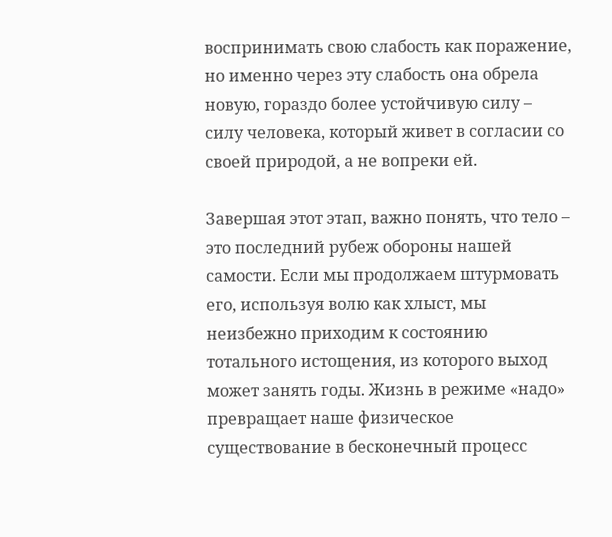воспринимать свою слабость как поражение, но именно через эту слабость она обрела новую, гораздо более устойчивую силу – силу человека, который живет в согласии со своей природой, а не вопреки ей.

Завершая этот этап, важно понять, что тело – это последний рубеж обороны нашей самости. Если мы продолжаем штурмовать его, используя волю как хлыст, мы неизбежно приходим к состоянию тотального истощения, из которого выход может занять годы. Жизнь в режиме «надо» превращает наше физическое существование в бесконечный процесс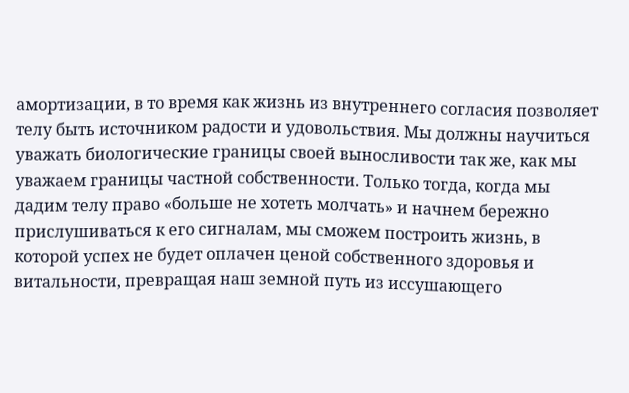амортизации, в то время как жизнь из внутреннего согласия позволяет телу быть источником радости и удовольствия. Мы должны научиться уважать биологические границы своей выносливости так же, как мы уважаем границы частной собственности. Только тогда, когда мы дадим телу право «больше не хотеть молчать» и начнем бережно прислушиваться к его сигналам, мы сможем построить жизнь, в которой успех не будет оплачен ценой собственного здоровья и витальности, превращая наш земной путь из иссушающего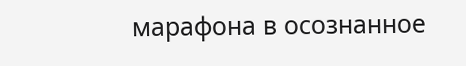марафона в осознанное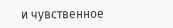и чувственное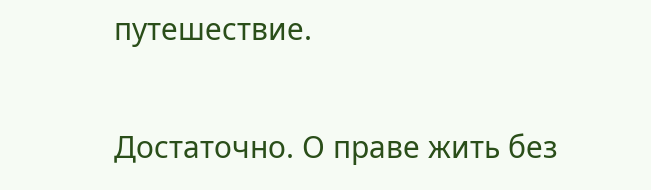путешествие.

Достаточно. О праве жить без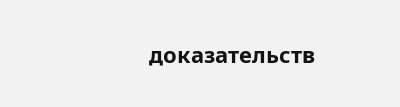доказательств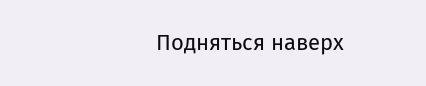Подняться наверх